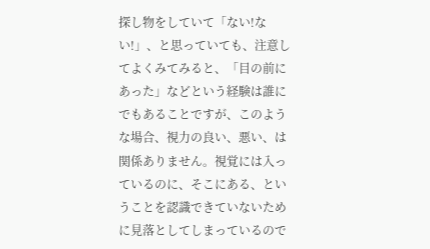探し物をしていて「ない!ない!」、と思っていても、注意してよくみてみると、「目の前にあった」などという経験は誰にでもあることですが、このような場合、視力の良い、悪い、は関係ありません。視覚には入っているのに、そこにある、ということを認識できていないために見落としてしまっているので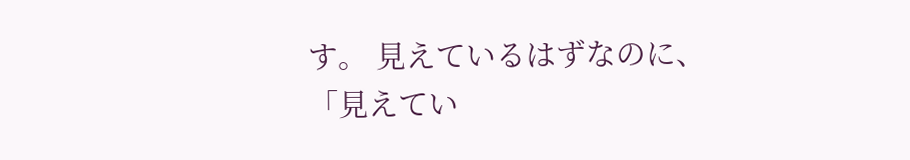す。 見えているはずなのに、「見えてい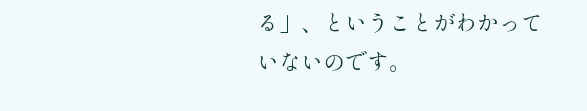る」、ということがわかっていないのです。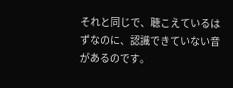それと同じで、聴こえているはずなのに、認識できていない音があるのです。